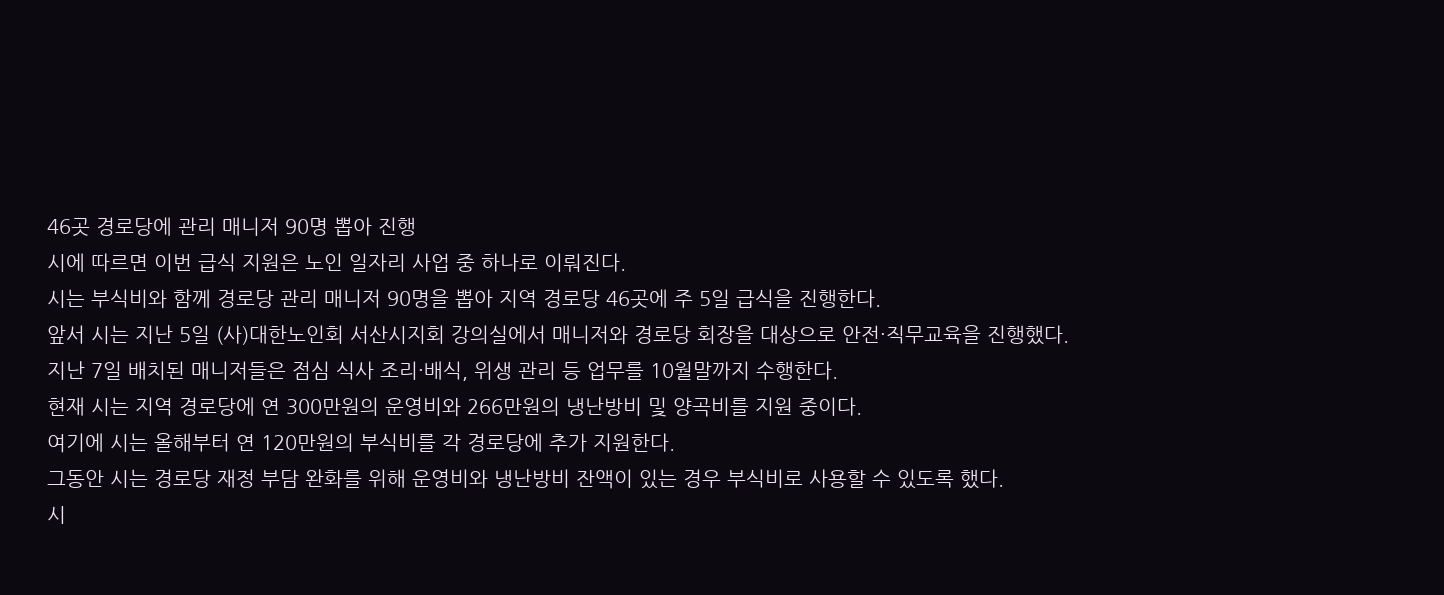46곳 경로당에 관리 매니저 90명 뽑아 진행
시에 따르면 이번 급식 지원은 노인 일자리 사업 중 하나로 이뤄진다.
시는 부식비와 함께 경로당 관리 매니저 90명을 뽑아 지역 경로당 46곳에 주 5일 급식을 진행한다.
앞서 시는 지난 5일 (사)대한노인회 서산시지회 강의실에서 매니저와 경로당 회장을 대상으로 안전·직무교육을 진행했다.
지난 7일 배치된 매니저들은 점심 식사 조리·배식, 위생 관리 등 업무를 10월말까지 수행한다.
현재 시는 지역 경로당에 연 300만원의 운영비와 266만원의 냉난방비 및 양곡비를 지원 중이다.
여기에 시는 올해부터 연 120만원의 부식비를 각 경로당에 추가 지원한다.
그동안 시는 경로당 재정 부담 완화를 위해 운영비와 냉난방비 잔액이 있는 경우 부식비로 사용할 수 있도록 했다.
시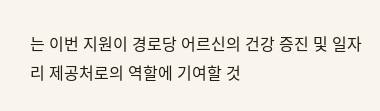는 이번 지원이 경로당 어르신의 건강 증진 및 일자리 제공처로의 역할에 기여할 것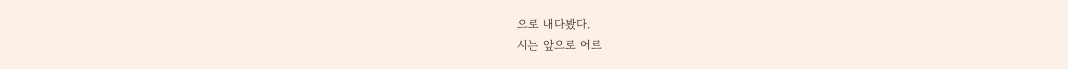으로 내다봤다.
시는 앞으로 어르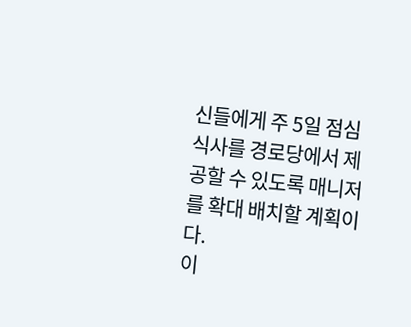신들에게 주 5일 점심 식사를 경로당에서 제공할 수 있도록 매니저를 확대 배치할 계획이다.
이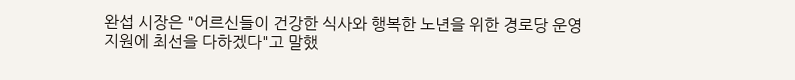완섭 시장은 "어르신들이 건강한 식사와 행복한 노년을 위한 경로당 운영 지원에 최선을 다하겠다"고 말했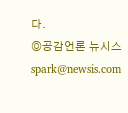다.
◎공감언론 뉴시스 spark@newsis.com